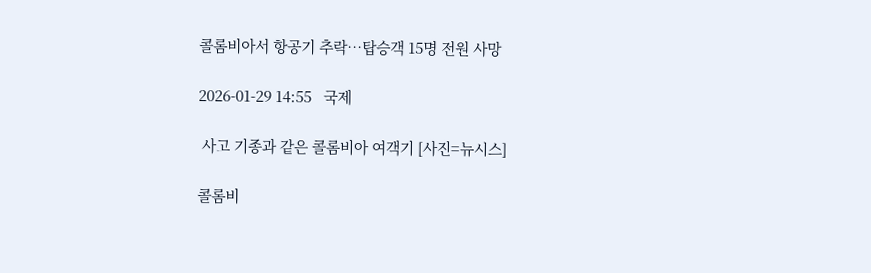콜롬비아서 항공기 추락…탑승객 15명 전원 사망

2026-01-29 14:55   국제

 사고 기종과 같은 콜롬비아 여객기 [사진=뉴시스]

콜롬비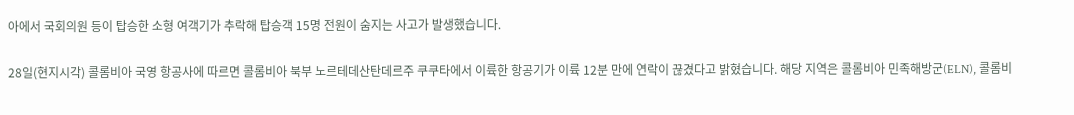아에서 국회의원 등이 탑승한 소형 여객기가 추락해 탑승객 15명 전원이 숨지는 사고가 발생했습니다.

28일(현지시각) 콜롬비아 국영 항공사에 따르면 콜롬비아 북부 노르테데산탄데르주 쿠쿠타에서 이륙한 항공기가 이륙 12분 만에 연락이 끊겼다고 밝혔습니다. 해당 지역은 콜롬비아 민족해방군(ELN), 콜롬비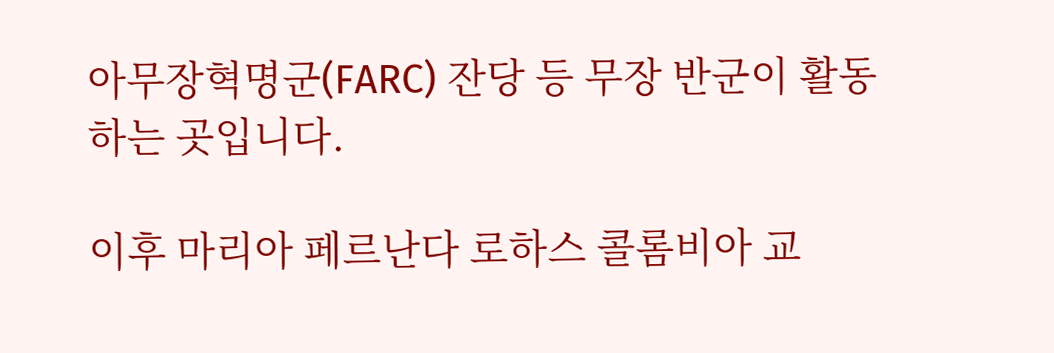아무장혁명군(FARC) 잔당 등 무장 반군이 활동하는 곳입니다.

이후 마리아 페르난다 로하스 콜롬비아 교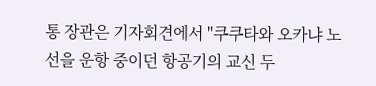통 장관은 기자회견에서 "쿠쿠타와 오카냐 노선을 운항 중이던 항공기의 교신 두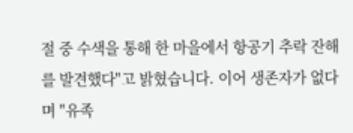절 중 수색을 통해 한 마을에서 항공기 추락 잔해를 발견했다"고 밝혔습니다. 이어 생존자가 없다며 "유족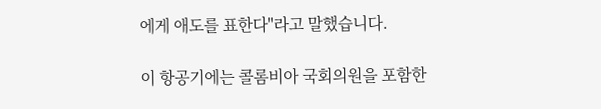에게 애도를 표한다"라고 말했습니다.

이 항공기에는 콜롬비아 국회의원을 포함한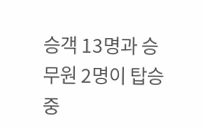승객 13명과 승무원 2명이 탑승 중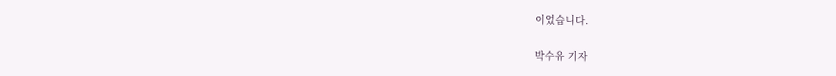이었습니다.

박수유 기자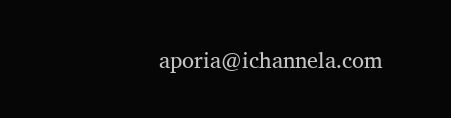aporia@ichannela.com